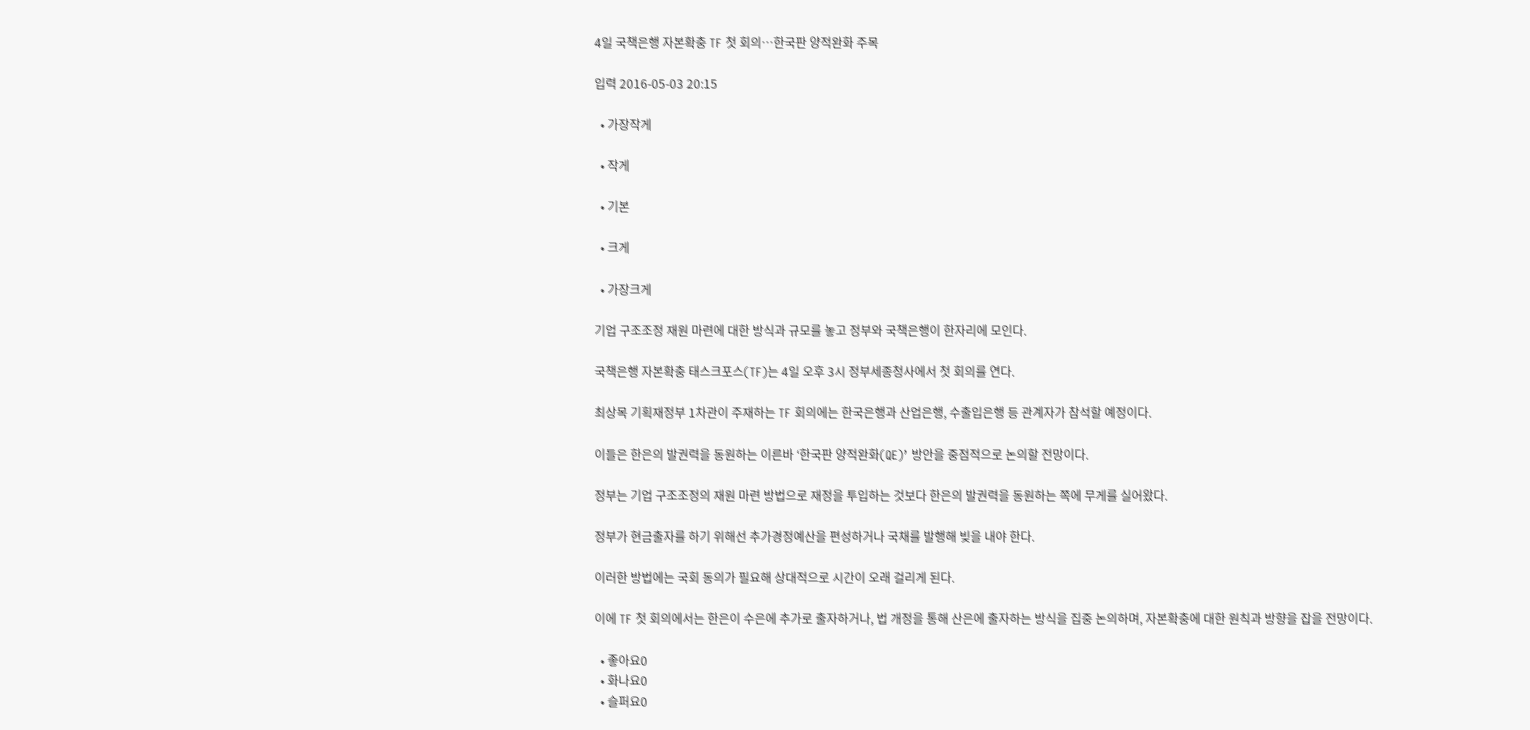4일 국책은행 자본확충 TF 첫 회의…한국판 양적완화 주목

입력 2016-05-03 20:15

  • 가장작게

  • 작게

  • 기본

  • 크게

  • 가장크게

기업 구조조정 재원 마련에 대한 방식과 규모를 놓고 정부와 국책은행이 한자리에 모인다.

국책은행 자본확충 태스크포스(TF)는 4일 오후 3시 정부세종청사에서 첫 회의를 연다.

최상목 기획재정부 1차관이 주재하는 TF 회의에는 한국은행과 산업은행, 수출입은행 등 관계자가 참석할 예정이다.

이들은 한은의 발권력을 동원하는 이른바 ‘한국판 양적완화(QE)’ 방안을 중점적으로 논의할 전망이다.

정부는 기업 구조조정의 재원 마련 방법으로 재정을 투입하는 것보다 한은의 발권력을 동원하는 쪽에 무게를 실어왔다.

정부가 현금출자를 하기 위해선 추가경정예산을 편성하거나 국채를 발행해 빚을 내야 한다.

이러한 방법에는 국회 동의가 필요해 상대적으로 시간이 오래 걸리게 된다.

이에 TF 첫 회의에서는 한은이 수은에 추가로 출자하거나, 법 개정을 통해 산은에 출자하는 방식을 집중 논의하며, 자본확충에 대한 원칙과 방향을 잡을 전망이다.

  • 좋아요0
  • 화나요0
  • 슬퍼요0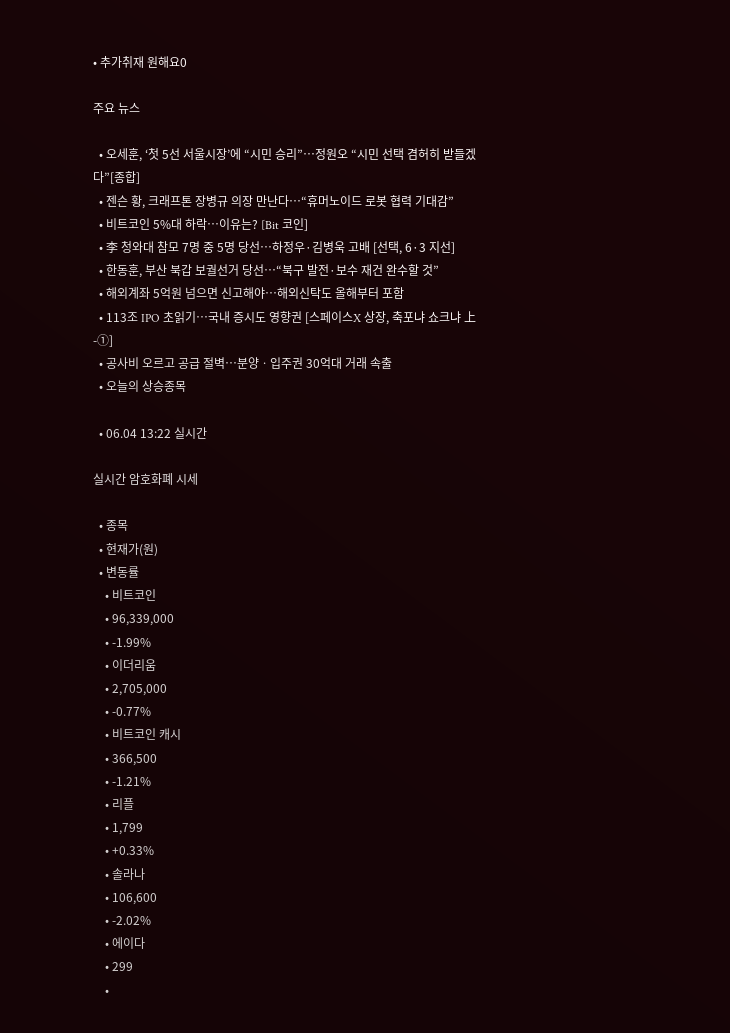• 추가취재 원해요0

주요 뉴스

  • 오세훈, ‘첫 5선 서울시장’에 “시민 승리”…정원오 “시민 선택 겸허히 받들겠다”[종합]
  • 젠슨 황, 크래프톤 장병규 의장 만난다…“휴머노이드 로봇 협력 기대감”
  • 비트코인 5%대 하락⋯이유는? [Bit 코인]
  • 李 청와대 참모 7명 중 5명 당선…하정우·김병욱 고배 [선택, 6·3 지선]
  • 한동훈, 부산 북갑 보궐선거 당선…“북구 발전·보수 재건 완수할 것”
  • 해외계좌 5억원 넘으면 신고해야…해외신탁도 올해부터 포함
  • 113조 IPO 초읽기…국내 증시도 영향권 [스페이스X 상장, 축포냐 쇼크냐 上-①]
  • 공사비 오르고 공급 절벽⋯분양ㆍ입주권 30억대 거래 속출
  • 오늘의 상승종목

  • 06.04 13:22 실시간

실시간 암호화폐 시세

  • 종목
  • 현재가(원)
  • 변동률
    • 비트코인
    • 96,339,000
    • -1.99%
    • 이더리움
    • 2,705,000
    • -0.77%
    • 비트코인 캐시
    • 366,500
    • -1.21%
    • 리플
    • 1,799
    • +0.33%
    • 솔라나
    • 106,600
    • -2.02%
    • 에이다
    • 299
    •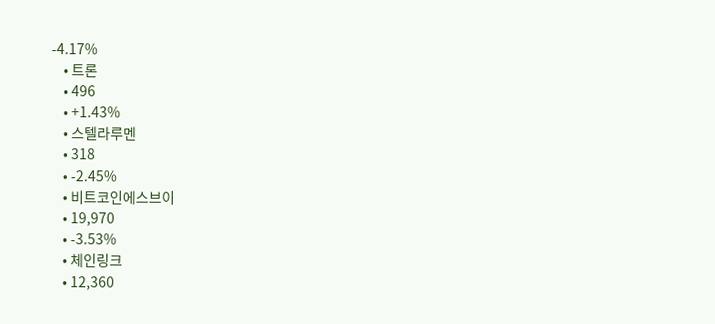-4.17%
    • 트론
    • 496
    • +1.43%
    • 스텔라루멘
    • 318
    • -2.45%
    • 비트코인에스브이
    • 19,970
    • -3.53%
    • 체인링크
    • 12,360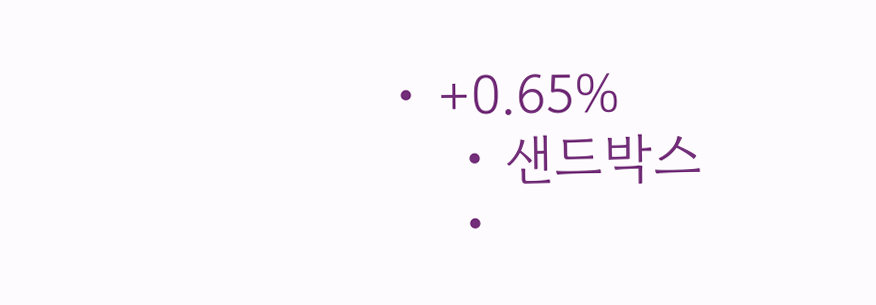• +0.65%
    • 샌드박스
    •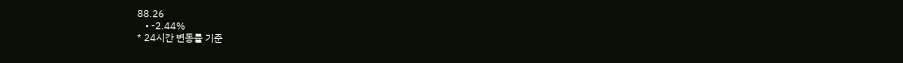88.26
    • -2.44%
* 24시간 변동률 기준